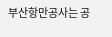부산항만공사는 공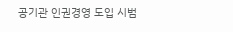공기관 인권경영 도입 시범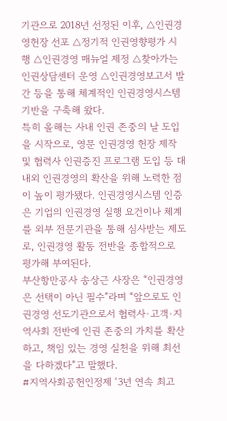기관으로 2018년 선정된 이후, △인권경영헌장 선포 △정기적 인권영향평가 시행 △인권경영 매뉴얼 제정 △찾아가는 인권상담센터 운영 △인권경영보고서 발간 등을 통해 체계적인 인권경영시스템 기반을 구축해 왔다.
특히 올해는 사내 인권 존중의 날 도입을 시작으로, 영문 인권경영 헌장 제작 및 협력사 인권증진 프로그램 도입 등 대내외 인권경영의 확산을 위해 노력한 점이 높이 평가됐다. 인권경영시스템 인증은 기업의 인권경영 실행 요건이나 체계를 외부 전문기관을 통해 심사받는 제도로, 인권경영 활동 전반을 종합적으로 평가해 부여된다.
부산항만공사 송상근 사장은 “인권경영은 선택이 아닌 필수”라며 “앞으로도 인권경영 선도기관으로서 협력사·고객·지역사회 전반에 인권 존중의 가치를 확산하고, 책임 있는 경영 실천을 위해 최선을 다하겠다”고 말했다.
#지역사회공헌인정제 ‘3년 연속 최고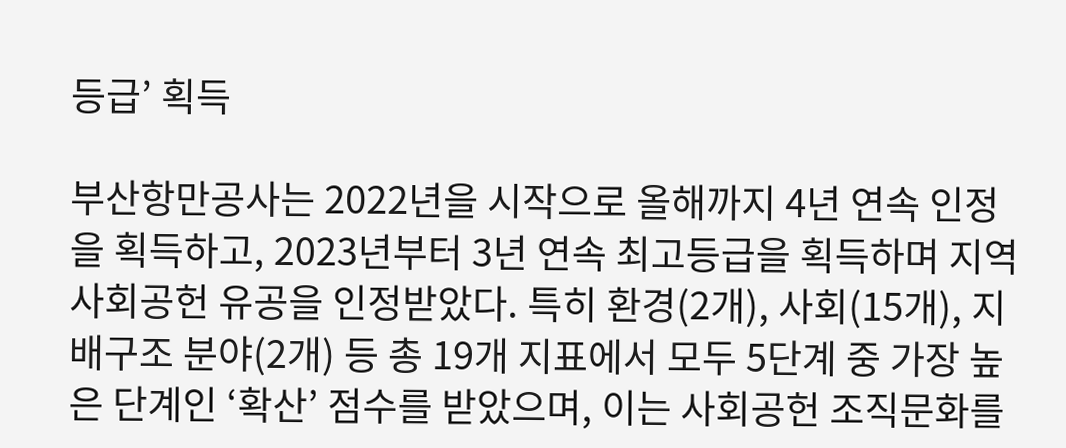등급’ 획득

부산항만공사는 2022년을 시작으로 올해까지 4년 연속 인정을 획득하고, 2023년부터 3년 연속 최고등급을 획득하며 지역사회공헌 유공을 인정받았다. 특히 환경(2개), 사회(15개), 지배구조 분야(2개) 등 총 19개 지표에서 모두 5단계 중 가장 높은 단계인 ‘확산’ 점수를 받았으며, 이는 사회공헌 조직문화를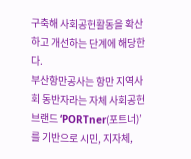구축해 사회공헌활동을 확산하고 개선하는 단계에 해당한다.
부산항만공사는 항만 지역사회 동반자라는 자체 사회공헌 브랜드 ‘PORTner(포트너)’를 기반으로 시민, 지자체,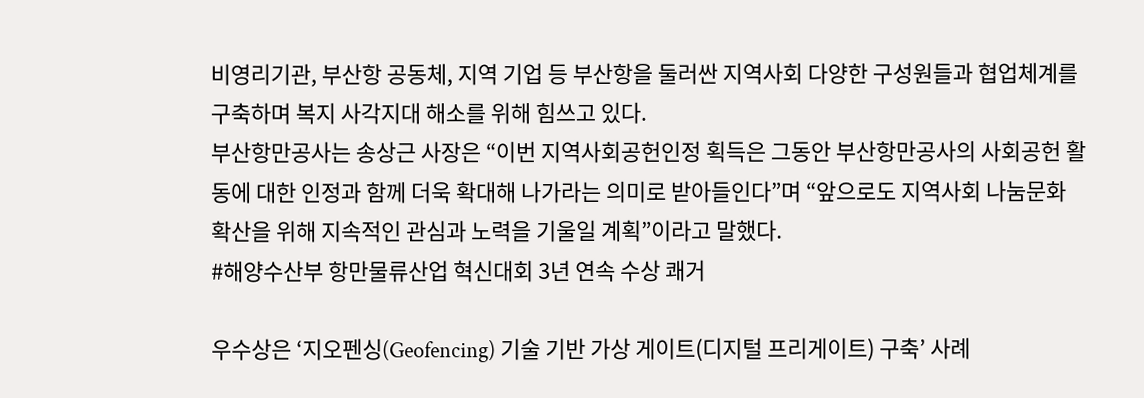비영리기관, 부산항 공동체, 지역 기업 등 부산항을 둘러싼 지역사회 다양한 구성원들과 협업체계를 구축하며 복지 사각지대 해소를 위해 힘쓰고 있다.
부산항만공사는 송상근 사장은 “이번 지역사회공헌인정 획득은 그동안 부산항만공사의 사회공헌 활동에 대한 인정과 함께 더욱 확대해 나가라는 의미로 받아들인다”며 “앞으로도 지역사회 나눔문화 확산을 위해 지속적인 관심과 노력을 기울일 계획”이라고 말했다.
#해양수산부 항만물류산업 혁신대회 3년 연속 수상 쾌거

우수상은 ‘지오펜싱(Geofencing) 기술 기반 가상 게이트(디지털 프리게이트) 구축’ 사례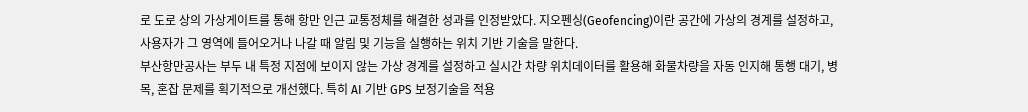로 도로 상의 가상게이트를 통해 항만 인근 교통정체를 해결한 성과를 인정받았다. 지오펜싱(Geofencing)이란 공간에 가상의 경계를 설정하고, 사용자가 그 영역에 들어오거나 나갈 때 알림 및 기능을 실행하는 위치 기반 기술을 말한다.
부산항만공사는 부두 내 특정 지점에 보이지 않는 가상 경계를 설정하고 실시간 차량 위치데이터를 활용해 화물차량을 자동 인지해 통행 대기, 병목, 혼잡 문제를 획기적으로 개선했다. 특히 AI 기반 GPS 보정기술을 적용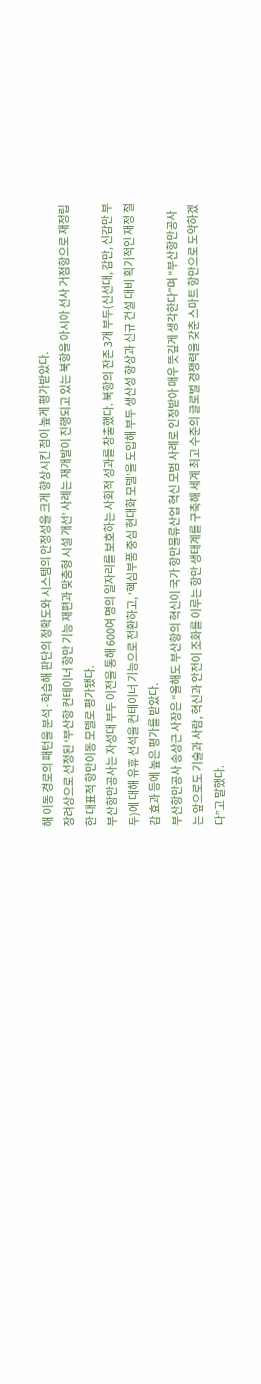해 이동 경로의 패턴을 분석·학습해 판단의 정확도와 시스템의 안정성을 크게 향상시킨 점이 높게 평가받았다.
장려상으로 선정된 ‘부산항 컨테이너 항만 기능 재편과 맞춤형 시설 개선’ 사례는 재개발이 진행되고 있는 북항을 아시아 선사 거점항으로 재정립한 대표적 항만이동 모델로 평가됐다.
부산항만공사는 자성대 부두 이전을 통해 600여 명의 일자리를 보호하는 사회적 성과를 창출했다. 북항의 잔존 3개 부두(신선대, 감만, 신감만 부두)에 대해 유휴 선석을 컨테이너 기능으로 전환하고, ‘핵심부품 중심 현대화 모델’을 도입해 부두 생산성 향상과 신규 건설 대비 획기적인 재정 절감 효과 등에 높은 평가를 받았다.
부산항만공사 송상근 사장은 “올해도 부산항의 혁신이 국가 항만물류산업 혁신 모범 사례로 인정받아 매우 뜻깊게 생각한다”며 “부산항만공사는 앞으로도 기술과 사람, 혁신과 안전이 조화를 이루는 항만 생태계를 구축해 세계 최고 수준의 글로벌 경쟁력을 갖춘 스마트 항만으로 도약하겠다”고 말했다.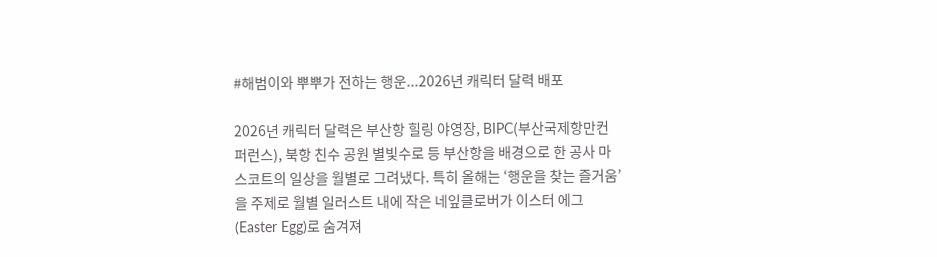#해범이와 뿌뿌가 전하는 행운...2026년 캐릭터 달력 배포

2026년 캐릭터 달력은 부산항 힐링 야영장, BIPC(부산국제항만컨퍼런스), 북항 친수 공원 별빛수로 등 부산항을 배경으로 한 공사 마스코트의 일상을 월별로 그려냈다. 특히 올해는 ‘행운을 찾는 즐거움’을 주제로 월별 일러스트 내에 작은 네잎클로버가 이스터 에그(Easter Egg)로 숨겨져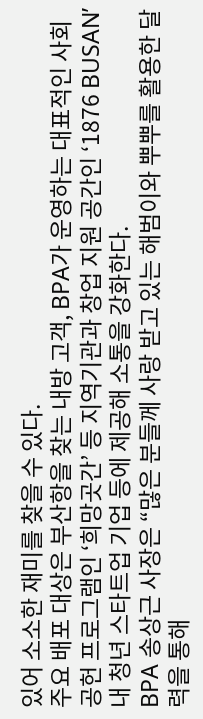있어 소소한 재미를 찾을 수 있다.
주요 배포 대상은 부산항을 찾는 내방 고객, BPA가 운영하는 대표적인 사회 공헌 프로그램인 ‘희망곳간’ 등 지역기관과 창업 지원 공간인 ‘1876 BUSAN’ 내 청년 스타트업 기업 등에 제공해 소통을 강화한다.
BPA 송상근 사장은 “많은 분들께 사랑 받고 있는 해범이와 뿌뿌를 활용한 달력을 통해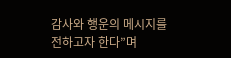감사와 행운의 메시지를 전하고자 한다”며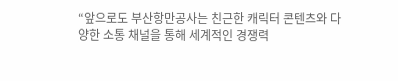“앞으로도 부산항만공사는 친근한 캐릭터 콘텐츠와 다양한 소통 채널을 통해 세계적인 경쟁력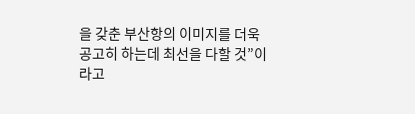을 갖춘 부산항의 이미지를 더욱 공고히 하는데 최선을 다할 것”이라고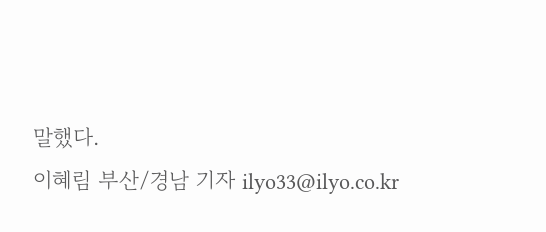말했다.
이혜림 부산/경남 기자 ilyo33@ilyo.co.kr